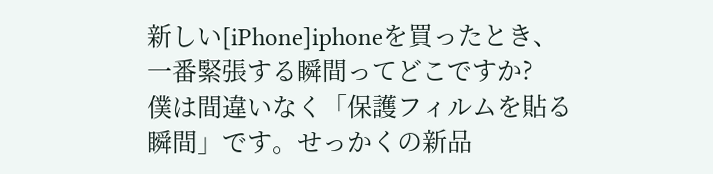新しい[iPhone]iphoneを買ったとき、一番緊張する瞬間ってどこですか?
僕は間違いなく「保護フィルムを貼る瞬間」です。せっかくの新品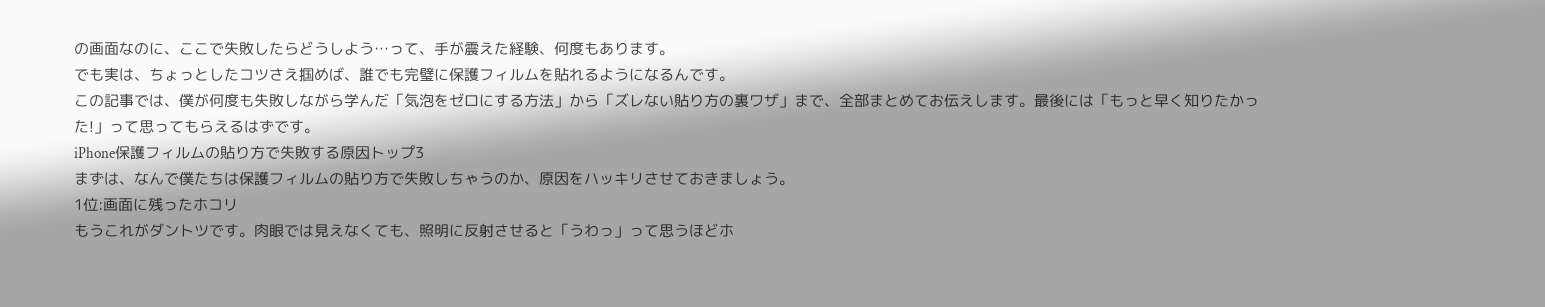の画面なのに、ここで失敗したらどうしよう…って、手が震えた経験、何度もあります。
でも実は、ちょっとしたコツさえ掴めば、誰でも完璧に保護フィルムを貼れるようになるんです。
この記事では、僕が何度も失敗しながら学んだ「気泡をゼロにする方法」から「ズレない貼り方の裏ワザ」まで、全部まとめてお伝えします。最後には「もっと早く知りたかった!」って思ってもらえるはずです。
iPhone保護フィルムの貼り方で失敗する原因トップ3
まずは、なんで僕たちは保護フィルムの貼り方で失敗しちゃうのか、原因をハッキリさせておきましょう。
1位:画面に残ったホコリ
もうこれがダントツです。肉眼では見えなくても、照明に反射させると「うわっ」って思うほどホ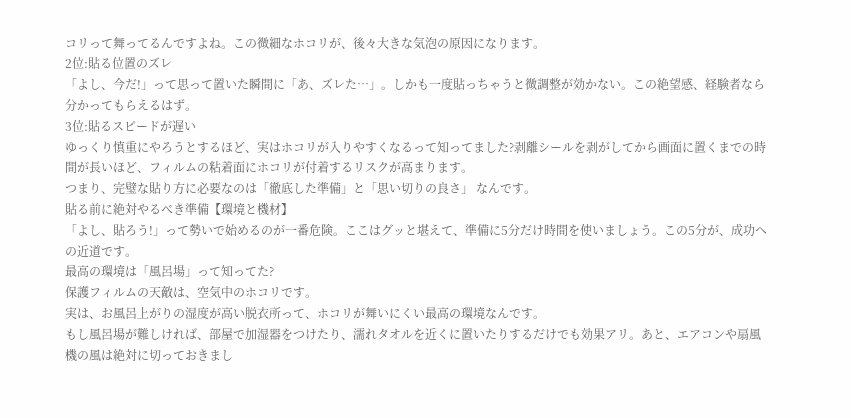コリって舞ってるんですよね。この微細なホコリが、後々大きな気泡の原因になります。
2位:貼る位置のズレ
「よし、今だ!」って思って置いた瞬間に「あ、ズレた…」。しかも一度貼っちゃうと微調整が効かない。この絶望感、経験者なら分かってもらえるはず。
3位:貼るスピードが遅い
ゆっくり慎重にやろうとするほど、実はホコリが入りやすくなるって知ってました?剥離シールを剥がしてから画面に置くまでの時間が長いほど、フィルムの粘着面にホコリが付着するリスクが高まります。
つまり、完璧な貼り方に必要なのは「徹底した準備」と「思い切りの良さ」 なんです。
貼る前に絶対やるべき準備【環境と機材】
「よし、貼ろう!」って勢いで始めるのが一番危険。ここはグッと堪えて、準備に5分だけ時間を使いましょう。この5分が、成功への近道です。
最高の環境は「風呂場」って知ってた?
保護フィルムの天敵は、空気中のホコリです。
実は、お風呂上がりの湿度が高い脱衣所って、ホコリが舞いにくい最高の環境なんです。
もし風呂場が難しければ、部屋で加湿器をつけたり、濡れタオルを近くに置いたりするだけでも効果アリ。あと、エアコンや扇風機の風は絶対に切っておきまし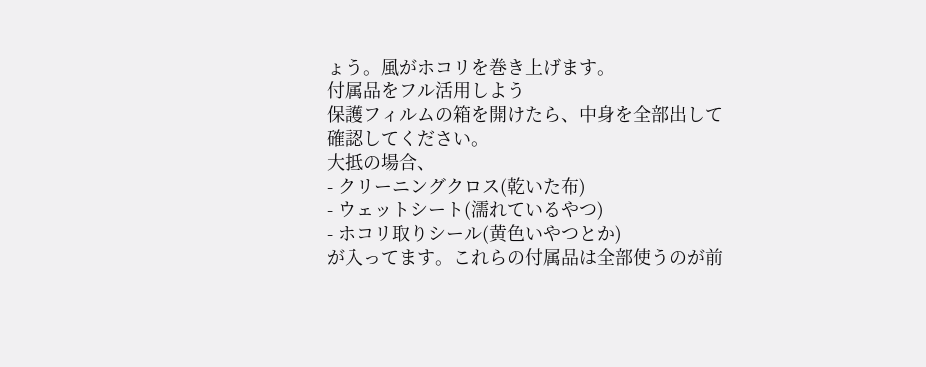ょう。風がホコリを巻き上げます。
付属品をフル活用しよう
保護フィルムの箱を開けたら、中身を全部出して確認してください。
大抵の場合、
- クリーニングクロス(乾いた布)
- ウェットシート(濡れているやつ)
- ホコリ取りシール(黄色いやつとか)
が入ってます。これらの付属品は全部使うのが前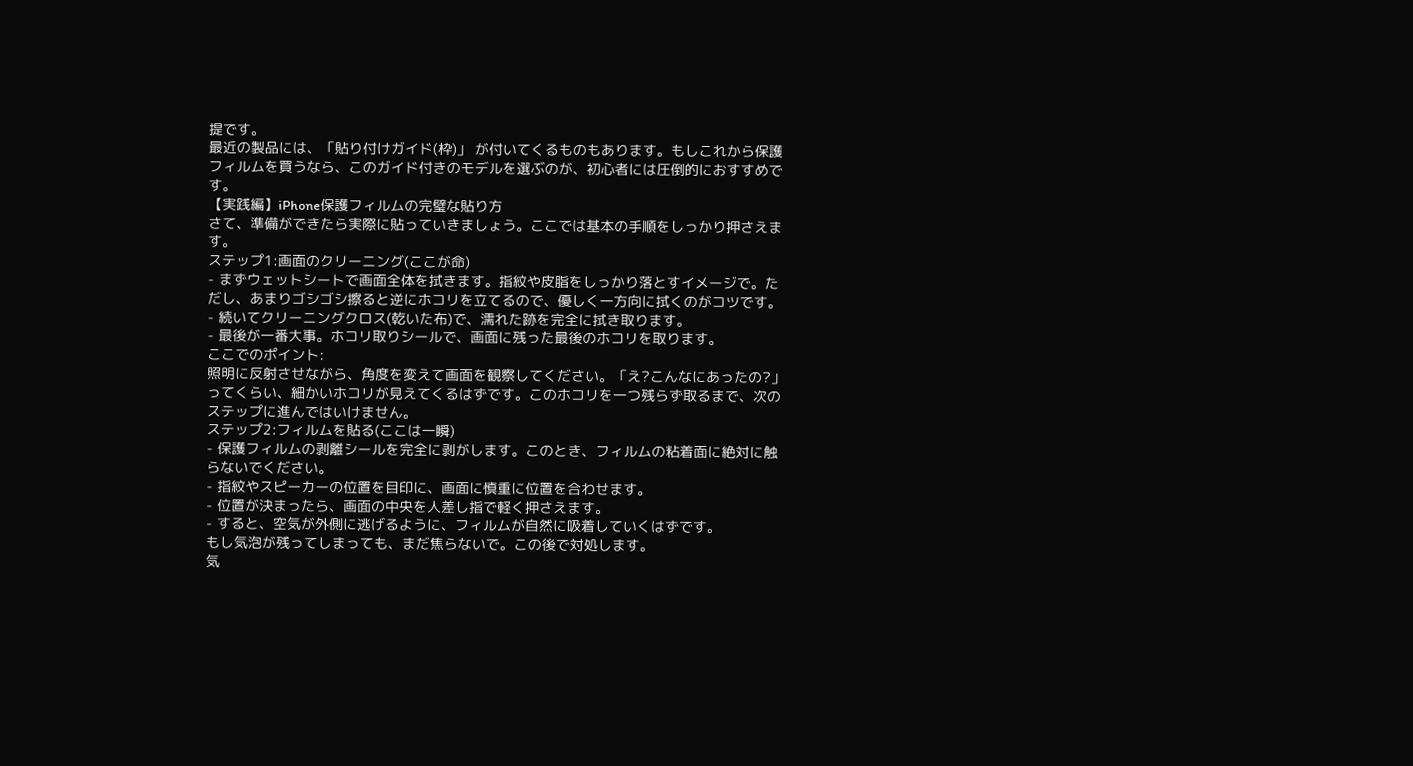提です。
最近の製品には、「貼り付けガイド(枠)」 が付いてくるものもあります。もしこれから保護フィルムを買うなら、このガイド付きのモデルを選ぶのが、初心者には圧倒的におすすめです。
【実践編】iPhone保護フィルムの完璧な貼り方
さて、準備ができたら実際に貼っていきましょう。ここでは基本の手順をしっかり押さえます。
ステップ1:画面のクリーニング(ここが命)
- まずウェットシートで画面全体を拭きます。指紋や皮脂をしっかり落とすイメージで。ただし、あまりゴシゴシ擦ると逆にホコリを立てるので、優しく一方向に拭くのがコツです。
- 続いてクリーニングクロス(乾いた布)で、濡れた跡を完全に拭き取ります。
- 最後が一番大事。ホコリ取りシールで、画面に残った最後のホコリを取ります。
ここでのポイント:
照明に反射させながら、角度を変えて画面を観察してください。「え?こんなにあったの?」ってくらい、細かいホコリが見えてくるはずです。このホコリを一つ残らず取るまで、次のステップに進んではいけません。
ステップ2:フィルムを貼る(ここは一瞬)
- 保護フィルムの剥離シールを完全に剥がします。このとき、フィルムの粘着面に絶対に触らないでください。
- 指紋やスピーカーの位置を目印に、画面に慎重に位置を合わせます。
- 位置が決まったら、画面の中央を人差し指で軽く押さえます。
- すると、空気が外側に逃げるように、フィルムが自然に吸着していくはずです。
もし気泡が残ってしまっても、まだ焦らないで。この後で対処します。
気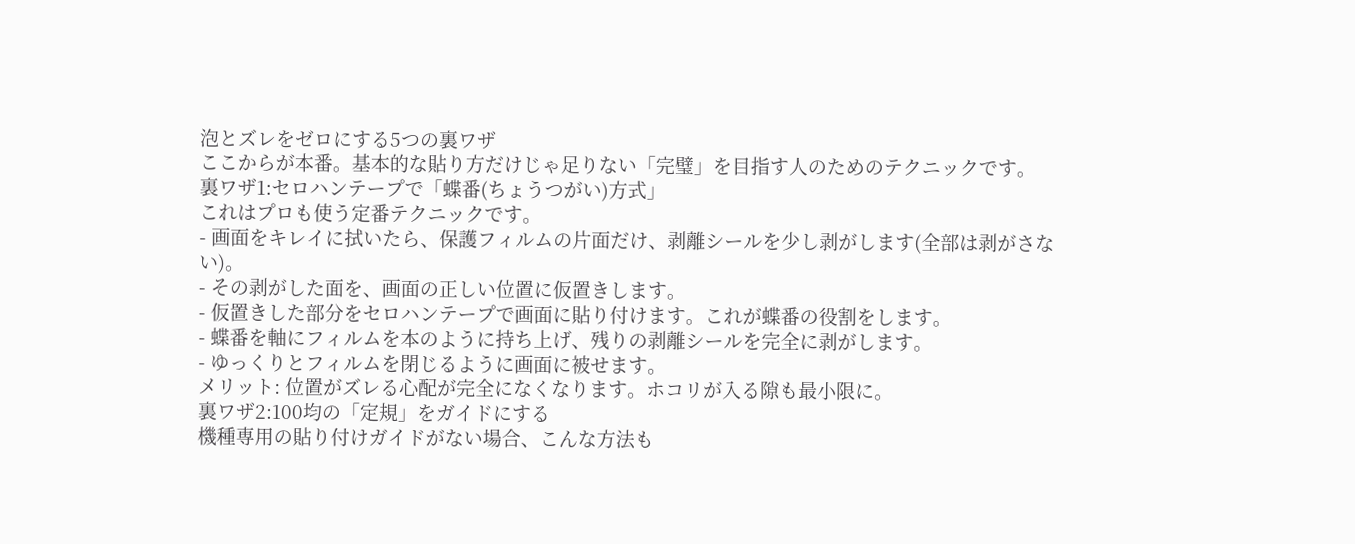泡とズレをゼロにする5つの裏ワザ
ここからが本番。基本的な貼り方だけじゃ足りない「完璧」を目指す人のためのテクニックです。
裏ワザ1:セロハンテープで「蝶番(ちょうつがい)方式」
これはプロも使う定番テクニックです。
- 画面をキレイに拭いたら、保護フィルムの片面だけ、剥離シールを少し剥がします(全部は剥がさない)。
- その剥がした面を、画面の正しい位置に仮置きします。
- 仮置きした部分をセロハンテープで画面に貼り付けます。これが蝶番の役割をします。
- 蝶番を軸にフィルムを本のように持ち上げ、残りの剥離シールを完全に剥がします。
- ゆっくりとフィルムを閉じるように画面に被せます。
メリット: 位置がズレる心配が完全になくなります。ホコリが入る隙も最小限に。
裏ワザ2:100均の「定規」をガイドにする
機種専用の貼り付けガイドがない場合、こんな方法も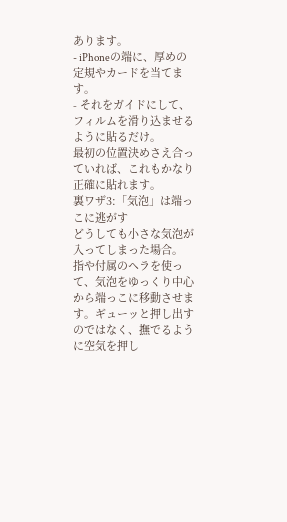あります。
- iPhoneの端に、厚めの定規やカードを当てます。
- それをガイドにして、フィルムを滑り込ませるように貼るだけ。
最初の位置決めさえ合っていれば、これもかなり正確に貼れます。
裏ワザ3:「気泡」は端っこに逃がす
どうしても小さな気泡が入ってしまった場合。
指や付属のヘラを使って、気泡をゆっくり中心から端っこに移動させます。ギューッと押し出すのではなく、撫でるように空気を押し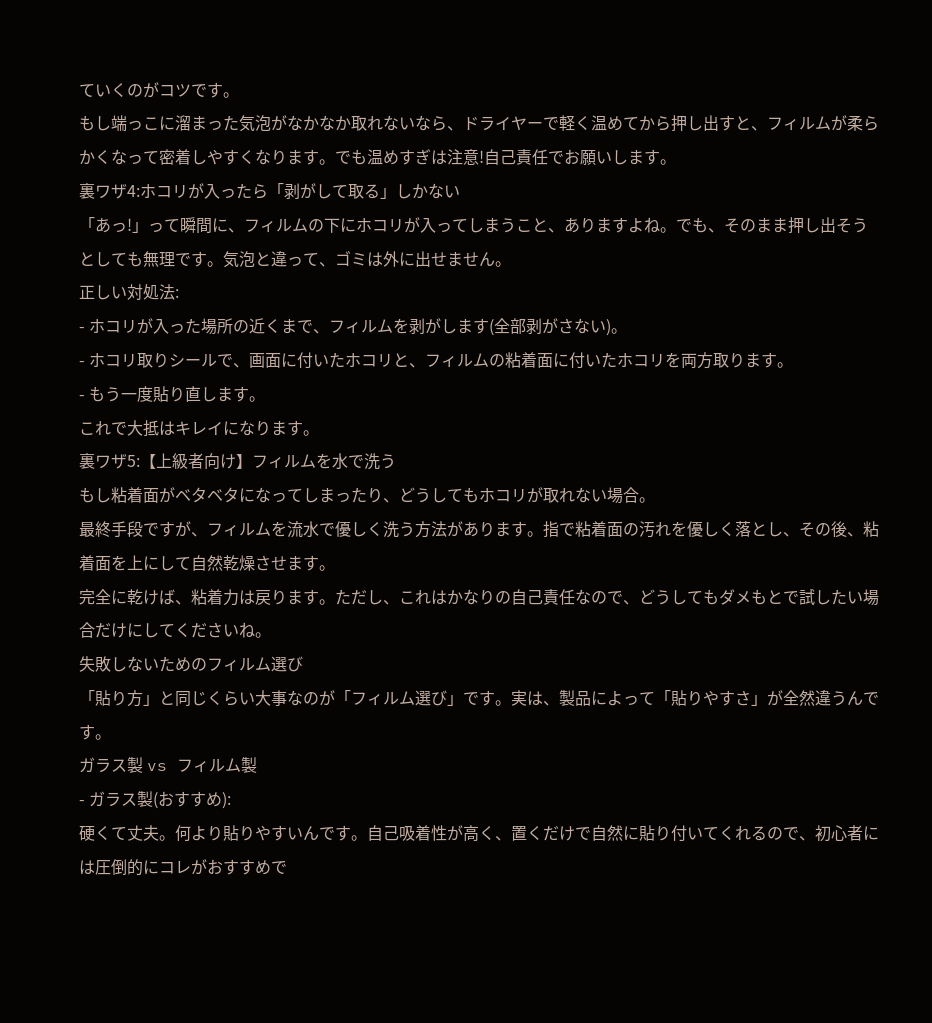ていくのがコツです。
もし端っこに溜まった気泡がなかなか取れないなら、ドライヤーで軽く温めてから押し出すと、フィルムが柔らかくなって密着しやすくなります。でも温めすぎは注意!自己責任でお願いします。
裏ワザ4:ホコリが入ったら「剥がして取る」しかない
「あっ!」って瞬間に、フィルムの下にホコリが入ってしまうこと、ありますよね。でも、そのまま押し出そうとしても無理です。気泡と違って、ゴミは外に出せません。
正しい対処法:
- ホコリが入った場所の近くまで、フィルムを剥がします(全部剥がさない)。
- ホコリ取りシールで、画面に付いたホコリと、フィルムの粘着面に付いたホコリを両方取ります。
- もう一度貼り直します。
これで大抵はキレイになります。
裏ワザ5:【上級者向け】フィルムを水で洗う
もし粘着面がベタベタになってしまったり、どうしてもホコリが取れない場合。
最終手段ですが、フィルムを流水で優しく洗う方法があります。指で粘着面の汚れを優しく落とし、その後、粘着面を上にして自然乾燥させます。
完全に乾けば、粘着力は戻ります。ただし、これはかなりの自己責任なので、どうしてもダメもとで試したい場合だけにしてくださいね。
失敗しないためのフィルム選び
「貼り方」と同じくらい大事なのが「フィルム選び」です。実は、製品によって「貼りやすさ」が全然違うんです。
ガラス製 vs フィルム製
- ガラス製(おすすめ):
硬くて丈夫。何より貼りやすいんです。自己吸着性が高く、置くだけで自然に貼り付いてくれるので、初心者には圧倒的にコレがおすすめで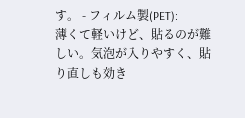す。 - フィルム製(PET):
薄くて軽いけど、貼るのが難しい。気泡が入りやすく、貼り直しも効き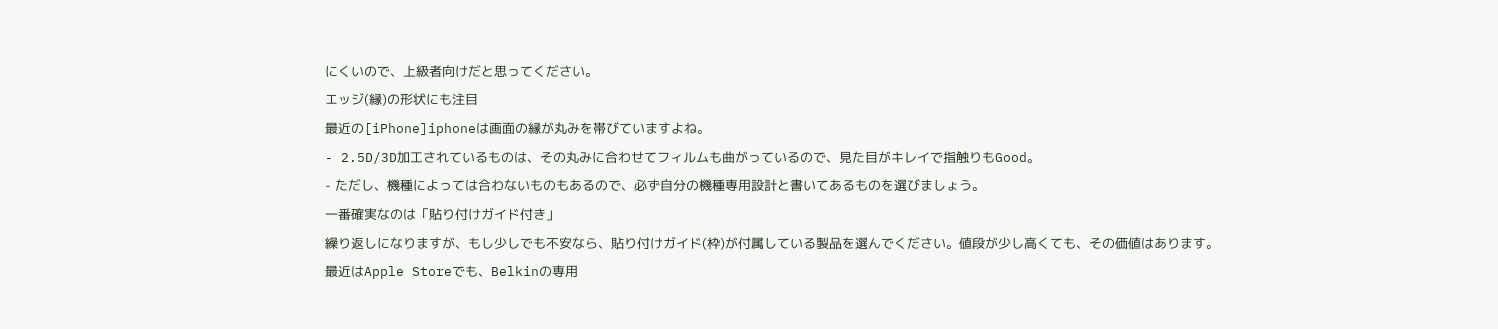にくいので、上級者向けだと思ってください。
エッジ(縁)の形状にも注目
最近の[iPhone]iphoneは画面の縁が丸みを帯びていますよね。
- 2.5D/3D加工されているものは、その丸みに合わせてフィルムも曲がっているので、見た目がキレイで指触りもGood。
- ただし、機種によっては合わないものもあるので、必ず自分の機種専用設計と書いてあるものを選びましょう。
一番確実なのは「貼り付けガイド付き」
繰り返しになりますが、もし少しでも不安なら、貼り付けガイド(枠)が付属している製品を選んでください。値段が少し高くても、その価値はあります。
最近はApple Storeでも、Belkinの専用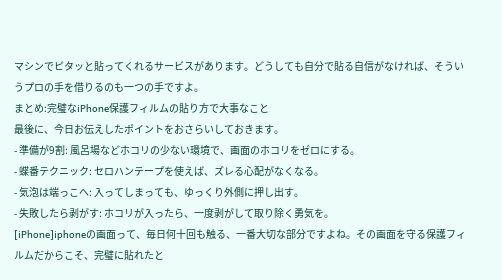マシンでピタッと貼ってくれるサービスがあります。どうしても自分で貼る自信がなければ、そういうプロの手を借りるのも一つの手ですよ。
まとめ:完璧なiPhone保護フィルムの貼り方で大事なこと
最後に、今日お伝えしたポイントをおさらいしておきます。
- 準備が9割: 風呂場などホコリの少ない環境で、画面のホコリをゼロにする。
- 蝶番テクニック: セロハンテープを使えば、ズレる心配がなくなる。
- 気泡は端っこへ: 入ってしまっても、ゆっくり外側に押し出す。
- 失敗したら剥がす: ホコリが入ったら、一度剥がして取り除く勇気を。
[iPhone]iphoneの画面って、毎日何十回も触る、一番大切な部分ですよね。その画面を守る保護フィルムだからこそ、完璧に貼れたと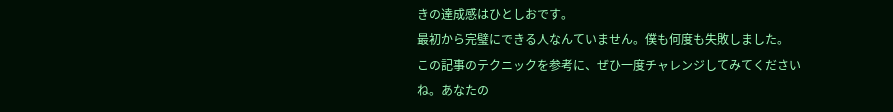きの達成感はひとしおです。
最初から完璧にできる人なんていません。僕も何度も失敗しました。
この記事のテクニックを参考に、ぜひ一度チャレンジしてみてくださいね。あなたの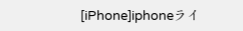[iPhone]iphoneライ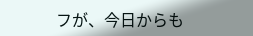フが、今日からも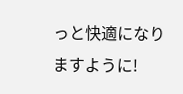っと快適になりますように!